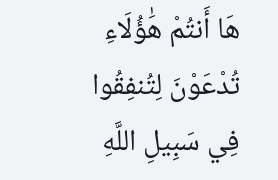هَا أَنتُمْ هَٰؤُلَاءِ تُدْعَوْنَ لِتُنفِقُوا فِي سَبِيلِ اللَّهِ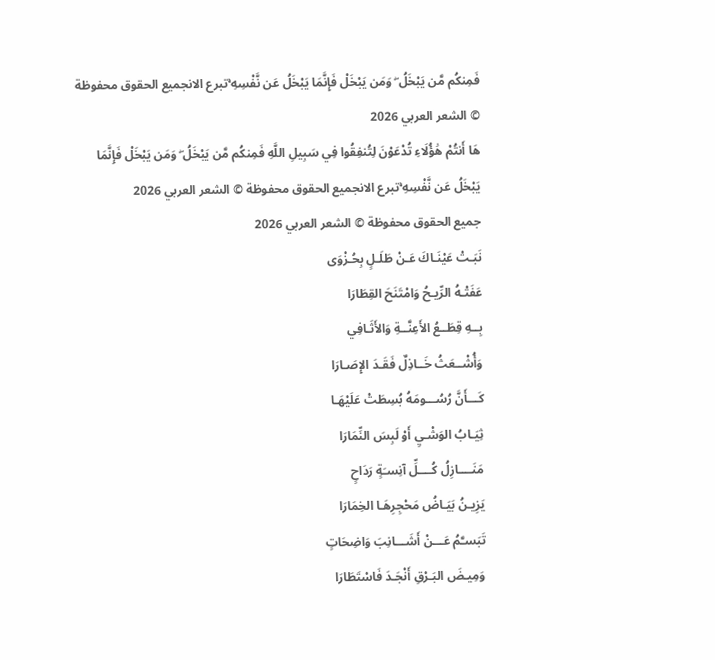فَمِنكُم مَّن يَبْخَلُ ۖ وَمَن يَبْخَلْ فَإِنَّمَا يَبْخَلُ عَن نَّفْسِهِ ۚتبرع الانجميع الحقوق محفوظة © الشعر العربي 2026
هَا أَنتُمْ هَٰؤُلَاءِ تُدْعَوْنَ لِتُنفِقُوا فِي سَبِيلِ اللَّهِ فَمِنكُم مَّن يَبْخَلُ ۖ وَمَن يَبْخَلْ فَإِنَّمَا يَبْخَلُ عَن نَّفْسِهِ ۚتبرع الانجميع الحقوق محفوظة © الشعر العربي 2026
جميع الحقوق محفوظة © الشعر العربي 2026
نَبَـتْ عَيْنَـاكَ عَـنْ طَلَـلٍ بِحُـزْوَى
عَفَتْـهُ الرِّيـحُ وَامْتَنَحَ القِطَارَا
بِــهِ قِطَــعُ الأَعِنَّــةِ وَالأَثَـافِي
وَأُشْــعَثُ خَــاذِلٌ فَقَـدَ الإِصَـارَا
كَـــأَنَّ رُسُـــومَهُ بُسِطَتْ عَلَيْهَـا
ثِيَـابُ الوَشْـيِ أَوْ لَبِسَ النِّمَارَا
مَنَــــازِلُ كُــــلِّ آنِسـَةٍ رَدَاحٍ
يَزِيـنُ بَيَـاضُ مَحْجِرِهَـا الخِمَارَا
تَبَسـَّمُ عَـــنْ أَشَـــانِبَ وَاضِحَاتٍ
وَمِيـضَ البَـرْقِ أَنْجَـدَ فَاسْتَطَارَا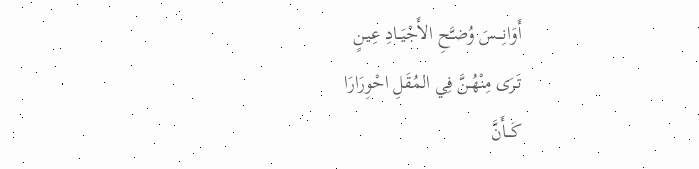أَوَانِـــسَ وُضـَّحِ الأَجْيَــادِ عِيـنٍ
تَـرَى مِنْهُـنَّ فِي المُقَلِ احْوِرَارَا
كَـــأَنَّ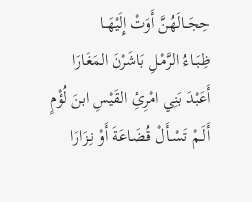حِجَــالَهُنَّ أَوَتْ إِلَيْهَــا
ظِبَــاءُ الرَّمْـلِ بَاشَرْنَ المَغَارَا
أَعَبْدَ بَنِي امْرِئِ القَيْسِ ابنَ لُؤْمٍ
أَلَـمْ تَسْـأَلْ قُضَـاعَةَ أَوْ نِـزَارَا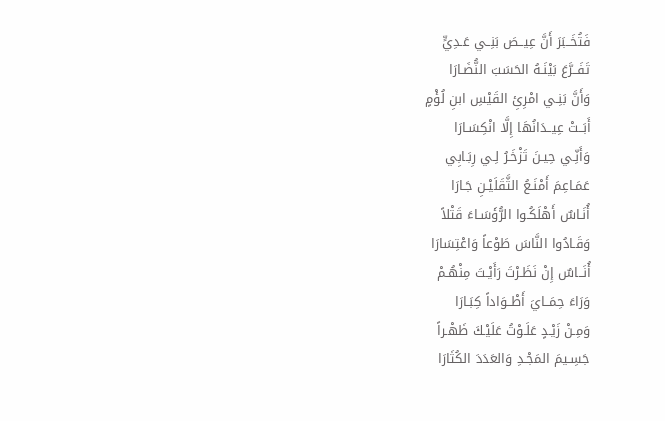فَتُخَــبَرَ أَنَّ عِيــصَ بَنِــي عَـدِيٍّ
تَفَــرَّعَ بَيْنَـهُ الحَسَبَ النُّضَـارَا
وَأَنَّ بَنِـي امْرِئِ القَيْسِ ابنِ لُؤْمٍ
أَبَــتْ عِيــدَانُهَا إِلَّا انْكِسَـارَا
وَأَنِّـي حِيـنَ تَزْخَـرُ لِـي رِبَـابِي
عَمَـاعِمَ أَمْنَـعُ الثَّقَلَيْـنِ جَـارَا
أُنَـاسٌ أَهْلَكُـوا الرُّؤَسَـاءَ قَتْلاً
وَقَـادُوا النَّاسَ طَوْعاً وَاعْتِسَارَا
أُنَــاسٌ إِنْ نَظَـرْتَ رَأَيْـتَ مِنْهُـمْ
وَرَاءَ حِمَــايَ أَطْــوَاداً كِبَـارَا
وَمِـنْ زَيْـدٍ عَلَـوْتُ عَلَيْـكَ ظَهْـراً
جَسِـيمَ المَجْـدِ وَالعَدَدَ الكُثَارَا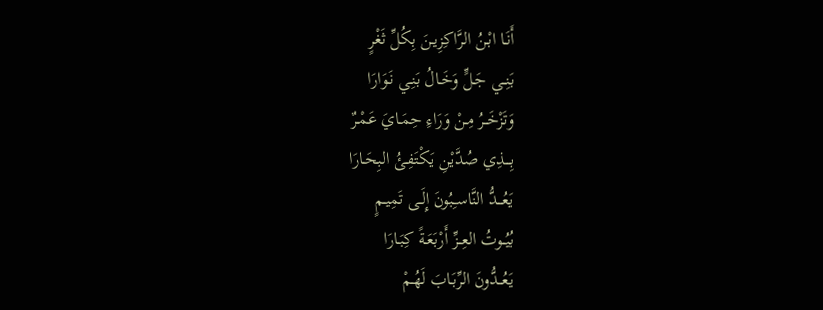أَنَـا ابْـنُ الرَّاكِزِيـنَ بِكُلِّ ثَغْرٍ
بَنِــي جَـلٍّ وَخَـالُ بَنِـي نَـوَارَا
وَتَزْخَــرُ مِـنْ وَرَاءِ حِمَـايَ عَمْـرٌ
بِـــذِي صُدَّيْنِ يَكْتَفِـئُ البِحَـارَا
يَعُـــدُّ النَّاسـِبُونَ إِلَـى تَمِيـمٍ
بُيُــوتُ العِــزِّ أَرْبَعَـةً كِبَـارَا
يَعُــدُّونَ الرِّبَـابَ لَهُـمْ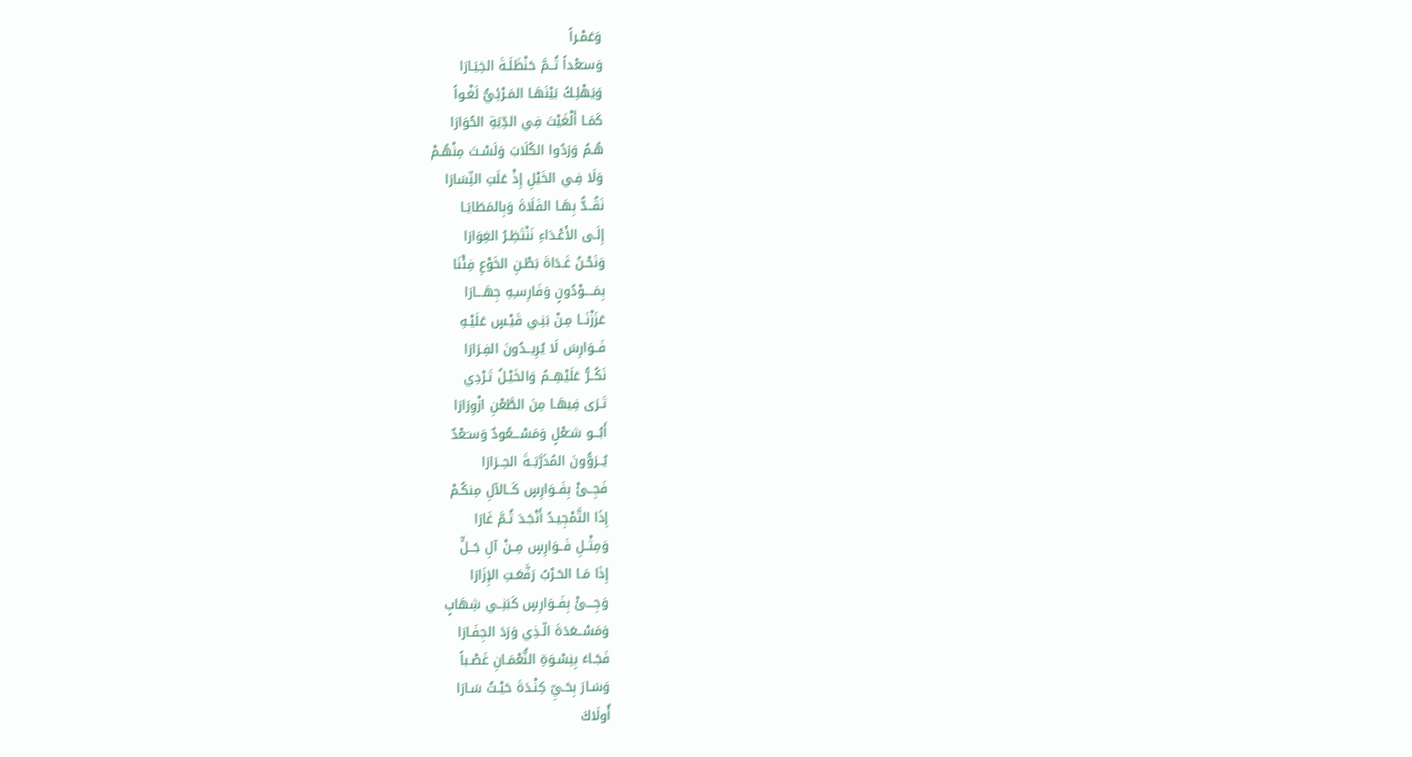وَعَمْـراً
وَسـَعْداً ثُــمَّ حَنْظَلَـةَ الخِيَـارَا
وَيَهْلِـكُ بَيْنَهَـا المَـرْئِيُّ لَغْـواً
كَمَـا أَلْغَيْتَ فِي الدِّيَةِ الحُوَارَا
هُـمُ وَرَدُوا الكُلَابَ وَلَسْـتَ مِنْهُـمْ
وَلَا فِـي الخَيْلِ إِذْ عَلَتِ النِّسَارَا
نَقُــدُّ بِهَـا الفَلَاةَ وَبِالمَطَايَـا
إِلَـى الأَعْـدَاءِ نَنْتَظِـرُ الغِوَارَا
وَنَحْـنُ غَـدَاةَ بَطْـنِ الخَوْعِ فِئْنَا
بِمَــــوْدُونٍ وَفَارِسـِهِ جِهَـــارَا
عَزَزْنَــا مِـنْ بَنِـي قَيْـسٍ عَلَيْـهِ
فَــوَارِسَ لَا يُرِيــدُونَ الفِـرَارَا
نَكُــرُّ عَلَيْهِــمُ وَالخَيْـلُ تَـرْدِي
تَـرَى فِيهَـا مِنَ الطَّعْنِ ازْوِرَارَا
أَبُـــو شـَعْلٍ وَمَسْـــعُودٌ وَسـَعْدٌ
يُــرَوُّونَ المُذَرَّبَــةَ الحِــرَارَا
فَجِــئْ بِفَــوَارِسٍ كَــالآلِ مِنكُـمْ
إِذَا التَّمْجِيـدُ أَنْجَـدَ ثُـمَّ غَارَا
وَمِثْــلِ فَــوَارِسٍ مِــنْ آلِ جَــلٍّ
إِذَا مَـا الحَـرْبُ رَفَّعَـتِ الإِزَارَا
وَجِـــئْ بِفَــوَارِسٍ كَبَنِــي شِهَابٍ
وَمَسْــعَدَةَ الّـذِي وَرَدَ الجِفَـارَا
فَجَـاءَ بِنِسْـوَةِ النُّعْمَـانِ غَصْـباً
وَسَـارَ بِحَـيِّ كِنْـدَةَ حَيْـثُ سَـارَا
أُولَاكَ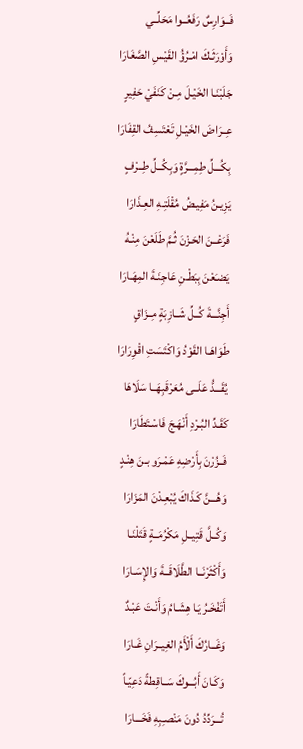فَــوَارِسٌ رَفَعُــوا مَحَلِّــي
وَأَوْرَثَـكَ امْـرُؤُ القَيْسِ الصَّغَارَا
جَلَبْنَـا الخَيْـلَ مِـنْ كَنَفَيْ حَفِيرٍ
عِــرَاضَ الخَيْـلِ تَعْتَسِفُ القِفَارَا
بِكُـــلِّ طِمِـــرَّةٍ وَبِكُــلِّ طِــرْفٍ
يَزِيـنُ مَفِيـضُ مُقْلَتِـهِ العِـذَارَا
فَرَعْــنَ الحَـزْنَ ثُـمَّ طَلَعْنَ مِنْـهُ
يَضـَعْنَ بِبَطْـنِ عَاجِنَـةَ المِهَـارَا
أَجِنَّـــةَ كُــلِّ شَــازِبَةٍ مِــزَاقٍ
طَوَاهَـا القَوْدُ وَاكْتَسَتِ اقْوِرَارَا
يُقَـــدُّ عَلَــى مُعَرْقَبِهَــا سَلَاهَا
كَقَـدِّ البُـرْدِ أَنْهَـجَ فَاسْـتَطَارَا
فَــزُرْنَ بِأَرْضِهِ عَمْـرَو بـنَ هِنْـدٍ
وَهُـــنَّ كَـذَاكَ يُبْعِـدْنَ المَزَارَا
وَكُــلَّ قَتِيــلِ مَكْرُمَــةٍ قَتَلْنَـا
وَأَكْثَرْنَــا الطَّلَاقَــةَ وَالإِسَـارَا
أَتَفْخَـرُ يَـا هِشَـامُ وَأَنْـتَ عَبْـدٌ
وَغَــارُكَ أَلْأَمُ الغِيــرَانِ غَـارَا
وَكَـانَ أَبُـــوكَ سَــاقِطةً دَعِيّـاً
تُـــرَدِّدُ دُونَ مَنْصـِبِهِ فَخَـــارَا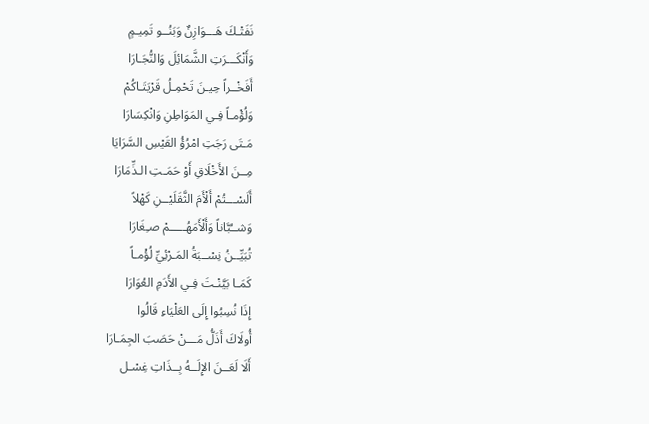نَفَتْـكَ هَـــوَازِنٌ وَبَنُــو تَمِيـمٍ
وَأَنْكَـــرَتِ الشَّمَائِلَ وَالنُّجَـارَا
أَفَخْــراً حِيـنَ تَحْمِـلُ قَرْيَتَـاكُمْ
وَلُؤْمـاً فِـي المَوَاطِنِ وَانْكِسَارَا
مَـتَى رَجَتِ امْرُؤُ القَيْسِ السَّرَايَا
مِــنَ الأَخْلَاقِ أَوْ حَمَـتِ الـذِّمَارَا
أَلَسْـــتُمْ أَلْأَمَ الثَّقَلَيْــنِ كَهْلاً
وَشــُبَّاناً وَأَلْأَمَهُـــــمْ صـِغَارَا
تُبَيِّــنُ نِسْــبَةُ المَـرْئِيِّ لُؤْمـاً
كَمَـا بَيَّنْـتَ فِـي الأَدَمِ العُوَارَا
إِذَا نُسِبُوا إِلَى العَلْيَاءِ قَالُوا
أُولَاكَ أَذَلُّ مَـــنْ حَصَبَ الجِمَـارَا
أَلَا لَعَــنَ الإِلَــهُ بِــذَاتِ غِسْـل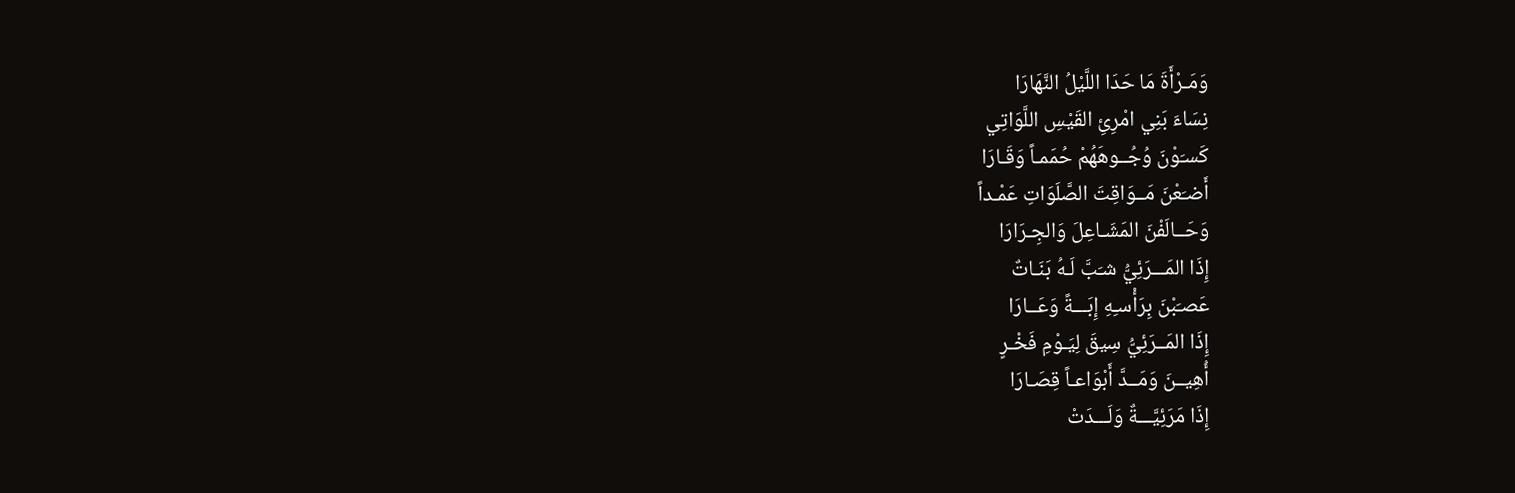وَمَـرْأَةَ مَا حَدَا اللَّيْلُ النَّهَارَا
نِسَاءَ بَنِي امْرِئِ القَيْسِ اللَّوَاتِي
كَسـَوْنَ وُجُــوهَهُمْ حُمَمـاً وَقَـارَا
أَضـَعْنَ مَــوَاقِتَ الصَّلَوَاتِ عَمْـداً
وَحَــالَفْنَ المَشَـاعِلَ وَالجِـرَارَا
إِذَا المَـــرَئِيُّ شـَبَّ لَـهُ بَنَـاتٌ
عَصـَبْنَ بِرَأْسـِهِ إِبَـــةً وَعَــارَا
إِذَا المَــرَئِيُّ سِيقَ لِيَـوْمِ فَخْـرٍ
أُهِيــنَ وَمَــدَّ أَبْوَاعـاً قِصَـارَا
إِذَا مَرَئِيَّـــةٌ وَلَـــدَتْ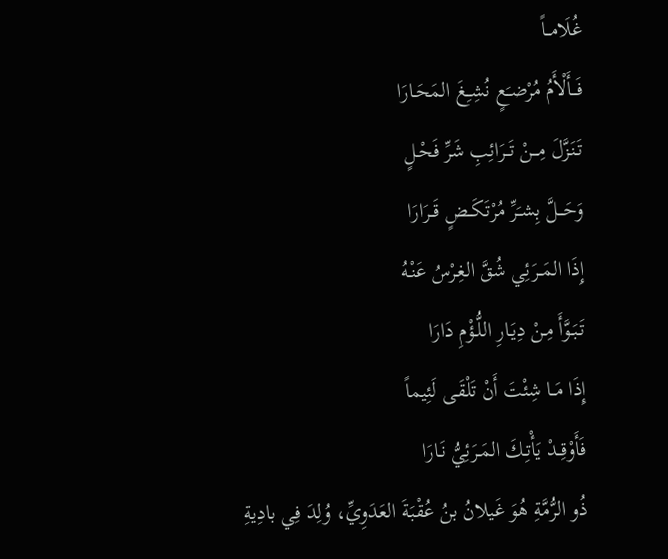غُلَامــاً
فَـــأَلْأَمُ مُرْضـَعٍ نُشِـِغَ المَحَـارَا
تَنَـزَّلَ مِـــنْ تَــرَائِبِ شَرِّ فَحْـلٍ
وَحَـــلَّ بِشـَرِّ مُرْتَكَــضٍ قَــرَارَا
إِذَا المَــرَئِي شُقَّ الغِـرْسُ عَنْـهُ
تَبَـوَّأَ مِـنْ دِيَـارِ اللُّـؤْمِ دَارَا
إِذَا مَــا شِئْتَ أَنْ تَلْقَـى لَئِيماً
فَأَوْقِــدْ يَأْتِـكَ المَـرَئِيُّ نَـارَا
ذُو الرُّمَّةِ هُوَ غَيلانُ بنُ عُقْبَةَ العَدَوِيِّ، وُلِدَ فِي بادِيةِ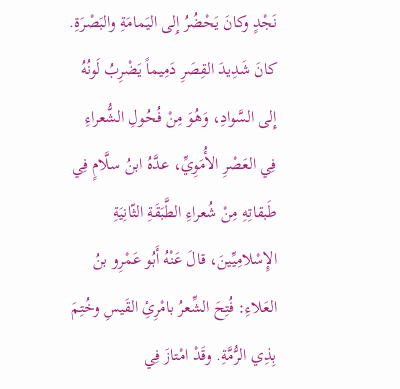نَجْدٍ وكانَ يَحْضُرُ إِلى اليَمامَةِ والبَصْرَةِ. كانَ شَدِيدَ القِصَرِ دَمِيماً يَضْرِبُ لَونُهُ إِلى السَّوادِ، وَهُوَ مِنْ فُحُولِ الشُّعراءِ فِي العَصْرِ الأُمَوِيِّ، عدَّهُ ابنُ سلَّامٍ فِي طَبقاتِهِ مِنْ شُعراءِ الطَّبَقَةِ الثّانِيَةِ الإِسْلامِيِّينَ، قالَ عَنْهُ أَبُو عَمْرِو بنُ العَلاءِ: فُتِحَ الشِّعرُ بامْرِئِ القَيسِ وخُتِمَ بِذِي الرُّمَّةِ. وقَدْ امْتازَ فِي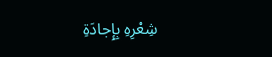شِعْرِهِ بِإِجادَةِ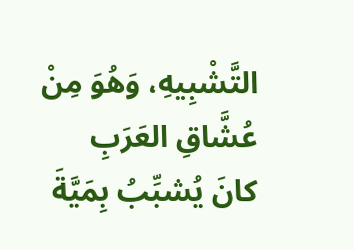التَّشْبِيهِ، وَهُوَ مِنْ عُشَّاقِ العَرَبِ كانَ يُشبِّبُ بِمَيَّةَ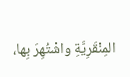المِنْقَرِيَّةِ واشْتُهِرَ بِها،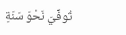تُوفِّيَ نَحْوَ سَنَةِ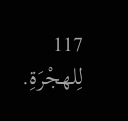117 لِلهجْرَةِ.